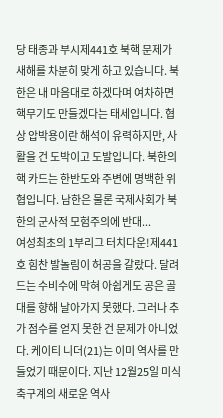당 태종과 부시제441호 북핵 문제가 새해를 차분히 맞게 하고 있습니다. 북한은 내 마음대로 하겠다며 여차하면 핵무기도 만들겠다는 태세입니다. 협상 압박용이란 해석이 유력하지만, 사활을 건 도박이고 도발입니다. 북한의 핵 카드는 한반도와 주변에 명백한 위협입니다. 남한은 물론 국제사회가 북한의 군사적 모험주의에 반대...
여성최초의 1부리그 터치다운!제441호 힘찬 발놀림이 허공을 갈랐다. 달려드는 수비수에 막혀 아쉽게도 공은 골대를 향해 날아가지 못했다. 그러나 추가 점수를 얻지 못한 건 문제가 아니었다. 케이티 니더(21)는 이미 역사를 만들었기 때문이다. 지난 12월25일 미식축구계의 새로운 역사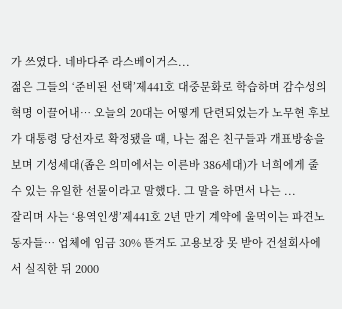가 쓰였다. 네바다주 라스베이거스...
젊은 그들의 ‘준비된 선택’제441호 대중문화로 학습하며 감수성의 혁명 이끌어내… 오늘의 20대는 어떻게 단련되었는가 노무현 후보가 대통령 당선자로 확정됐을 때, 나는 젊은 친구들과 개표방송을 보며 기성세대(좁은 의미에서는 이른바 386세대)가 너희에게 줄 수 있는 유일한 선물이라고 말했다. 그 말을 하면서 나는 ...
잘리며 사는 ‘용역인생’제441호 2년 만기 계약에 울먹이는 파견노동자들… 업체에 임금 30% 뜯겨도 고용보장 못 받아 건설회사에서 실직한 뒤 2000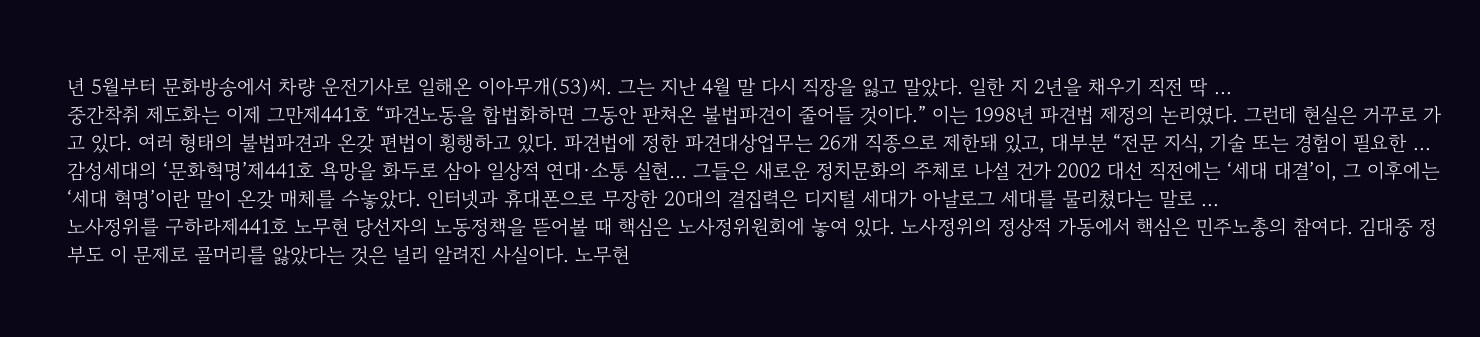년 5월부터 문화방송에서 차량 운전기사로 일해온 이아무개(53)씨. 그는 지난 4월 말 다시 직장을 잃고 말았다. 일한 지 2년을 채우기 직전 딱 ...
중간착취 제도화는 이제 그만제441호 “파견노동을 합법화하면 그동안 판쳐온 불법파견이 줄어들 것이다.” 이는 1998년 파견법 제정의 논리였다. 그런데 현실은 거꾸로 가고 있다. 여러 형태의 불법파견과 온갖 편법이 횡행하고 있다. 파견법에 정한 파견대상업무는 26개 직종으로 제한돼 있고, 대부분 “전문 지식, 기술 또는 경험이 필요한 ...
감성세대의 ‘문화혁명’제441호 욕망을 화두로 삼아 일상적 연대·소통 실현… 그들은 새로운 정치문화의 주체로 나설 건가 2002 대선 직전에는 ‘세대 대결’이, 그 이후에는 ‘세대 혁명’이란 말이 온갖 매체를 수놓았다. 인터넷과 휴대폰으로 무장한 20대의 결집력은 디지털 세대가 아날로그 세대를 물리쳤다는 말로 ...
노사정위를 구하라제441호 노무현 당선자의 노동정책을 뜯어볼 때 핵심은 노사정위원회에 놓여 있다. 노사정위의 정상적 가동에서 핵심은 민주노총의 참여다. 김대중 정부도 이 문제로 골머리를 앓았다는 것은 널리 알려진 사실이다. 노무현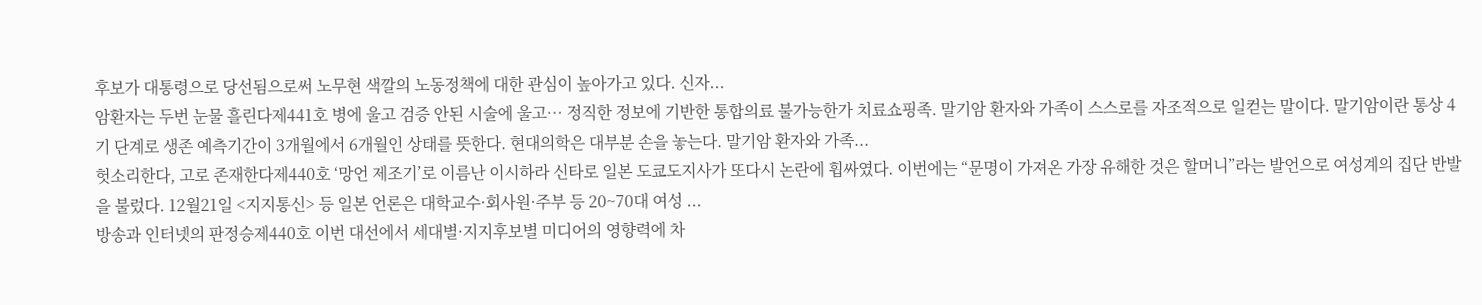후보가 대통령으로 당선됨으로써 노무현 색깔의 노동정책에 대한 관심이 높아가고 있다. 신자...
암환자는 두번 눈물 흘린다제441호 병에 울고 검증 안된 시술에 울고… 정직한 정보에 기반한 통합의료 불가능한가 치료쇼핑족. 말기암 환자와 가족이 스스로를 자조적으로 일컫는 말이다. 말기암이란 통상 4기 단계로 생존 예측기간이 3개월에서 6개월인 상태를 뜻한다. 현대의학은 대부분 손을 놓는다. 말기암 환자와 가족...
헛소리한다, 고로 존재한다제440호 ‘망언 제조기’로 이름난 이시하라 신타로 일본 도쿄도지사가 또다시 논란에 휩싸였다. 이번에는 “문명이 가져온 가장 유해한 것은 할머니”라는 발언으로 여성계의 집단 반발을 불렀다. 12월21일 <지지통신> 등 일본 언론은 대학교수·회사원·주부 등 20~70대 여성 ...
방송과 인터넷의 판정승제440호 이번 대선에서 세대별·지지후보별 미디어의 영향력에 차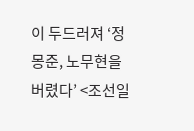이 두드러져 ‘정몽준, 노무현을 버렸다’ <조선일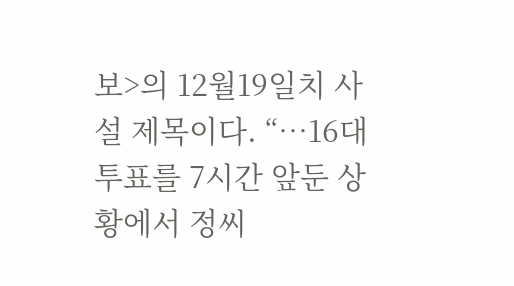보>의 12월19일치 사설 제목이다. “…16대 투표를 7시간 앞둔 상황에서 정씨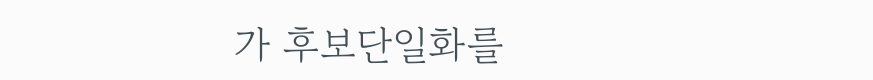가 후보단일화를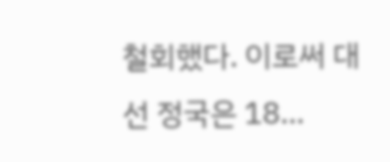철회했다. 이로써 대선 정국은 18...